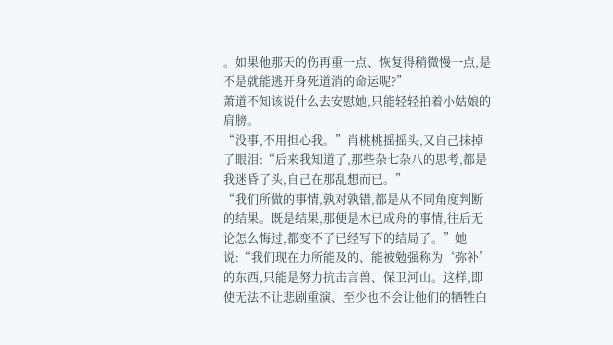。如果他那天的伤再重一点、恢复得稍微慢一点,是不是就能逃开身死道消的命运呢?”
萧道不知该说什么去安慰她,只能轻轻拍着小姑娘的肩膀。
“没事,不用担心我。”肖桃桃摇摇头,又自己抹掉了眼泪:“后来我知道了,那些杂七杂八的思考,都是我迷昏了头,自己在那乱想而已。”
“我们所做的事情,孰对孰错,都是从不同角度判断的结果。既是结果,那便是木已成舟的事情,往后无论怎么悔过,都变不了已经写下的结局了。”她说:“我们现在力所能及的、能被勉强称为‘弥补’的东西,只能是努力抗击言兽、保卫河山。这样,即使无法不让悲剧重演、至少也不会让他们的牺牲白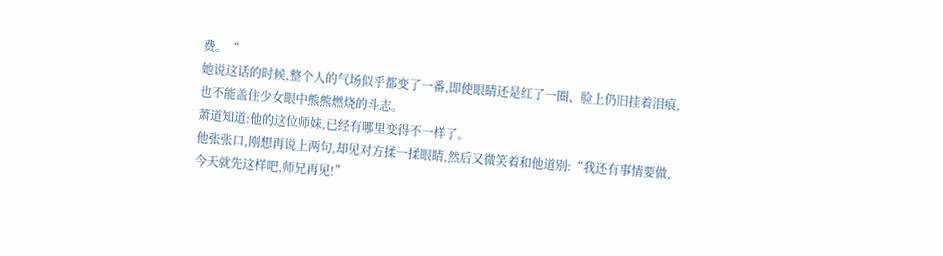费。“
她说这话的时候,整个人的气场似乎都变了一番,即使眼睛还是红了一圈、脸上仍旧挂着泪痕,也不能盖住少女眼中熊熊燃烧的斗志。
萧道知道:他的这位师妹,已经有哪里变得不一样了。
他张张口,刚想再说上两句,却见对方揉一揉眼睛,然后又微笑着和他道别:“我还有事情要做,今天就先这样吧,师兄再见!”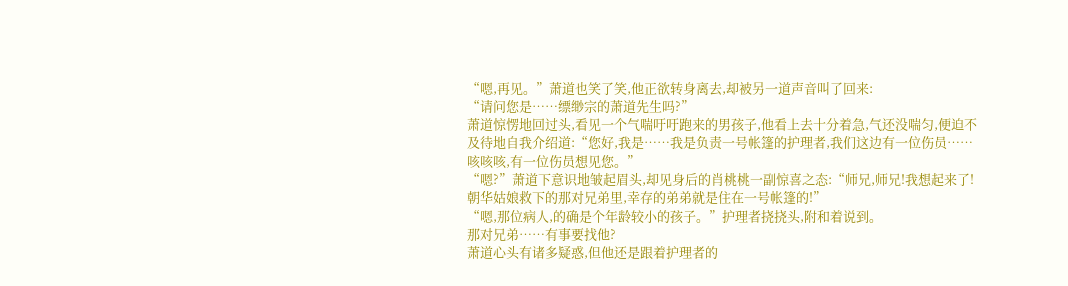“嗯,再见。”萧道也笑了笑,他正欲转身离去,却被另一道声音叫了回来:
“请问您是……缥缈宗的萧道先生吗?”
萧道惊愣地回过头,看见一个气喘吁吁跑来的男孩子,他看上去十分着急,气还没喘匀,便迫不及待地自我介绍道:“您好,我是……我是负责一号帐篷的护理者,我们这边有一位伤员……咳咳咳,有一位伤员想见您。”
“嗯?”萧道下意识地皱起眉头,却见身后的肖桃桃一副惊喜之态:“师兄,师兄!我想起来了!朝华姑娘救下的那对兄弟里,幸存的弟弟就是住在一号帐篷的!”
“嗯,那位病人,的确是个年龄较小的孩子。”护理者挠挠头,附和着说到。
那对兄弟……有事要找他?
萧道心头有诸多疑惑,但他还是跟着护理者的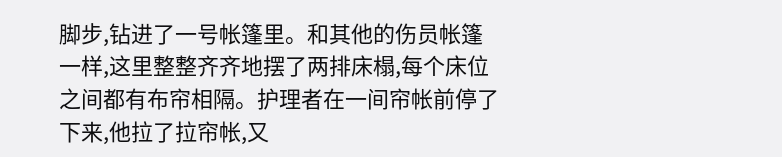脚步,钻进了一号帐篷里。和其他的伤员帐篷一样,这里整整齐齐地摆了两排床榻,每个床位之间都有布帘相隔。护理者在一间帘帐前停了下来,他拉了拉帘帐,又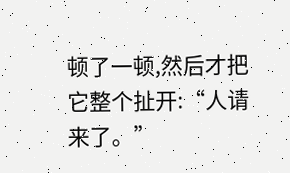顿了一顿,然后才把它整个扯开:“人请来了。”